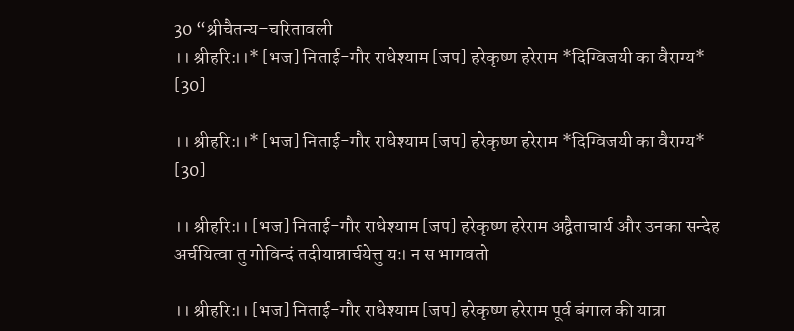30 “श्रीचैतन्य–चरितावली
।। श्रीहरि:।।* [भज] निताई-गौर राधेश्याम [जप] हरेकृष्ण हरेराम *दिग्विजयी का वैराग्य* [30]

।। श्रीहरि:।।* [भज] निताई-गौर राधेश्याम [जप] हरेकृष्ण हरेराम *दिग्विजयी का वैराग्य* [30]

।। श्रीहरि:।। [भज] निताई-गौर राधेश्याम [जप] हरेकृष्ण हरेराम अद्वैताचार्य और उनका सन्देह अर्चयित्वा तु गोविन्दं तदीयान्नार्चयेत्तु यः। न स भागवतो

।। श्रीहरि:।। [भज] निताई-गौर राधेश्याम [जप] हरेकृष्ण हरेराम पूर्व बंगाल की यात्रा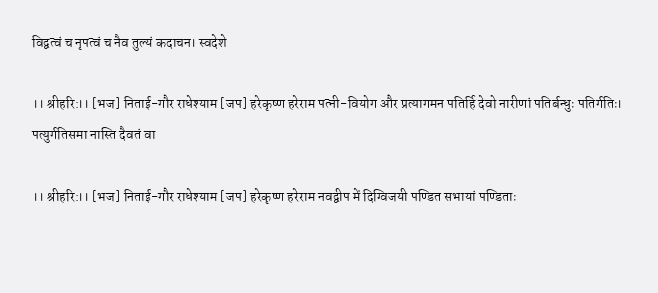विद्वत्वं च नृपत्वं च नैव तुल्यं कदाचन। स्वदेशे

।। श्रीहरि:।। [भज] निताई-गौर राधेश्याम [जप] हरेकृष्ण हरेराम पत्नी-वियोग और प्रत्यागमन पतिर्हि देवो नारीणां पतिर्बन्धुः पतिर्गतिः। पत्युर्गतिसमा नास्ति दैवतं वा

।। श्रीहरि:।। [भज] निताई-गौर राधेश्याम [जप] हरेकृष्ण हरेराम नवद्वीप में दिग्विजयी पण्डित सभायां पण्डिताः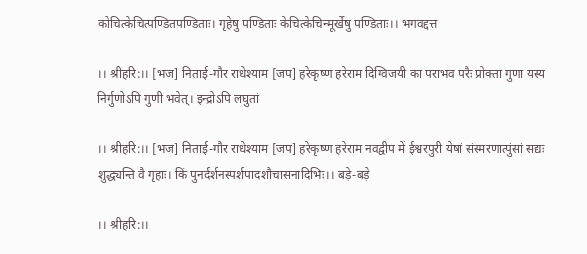कोचित्केचित्पण्डितपण्डिताः। गृहेषु पण्डिताः केचित्केचिन्मूर्खेषु पण्डिताः।। भगवद्दत्त

।। श्रीहरि:।। [भज] निताई-गौर राधेश्याम [जप] हरेकृष्ण हरेराम दिग्विजयी का पराभव परैः प्रोक्ता गुणा यस्य निर्गुणोऽपि गुणी भवेत्। इन्द्रोऽपि लघुतां

।। श्रीहरि:।। [भज] निताई-गौर राधेश्याम [जप] हरेकृष्ण हरेराम नवद्वीप में ईश्वरपुरी येषां संस्मरणात्पुंसां सद्यः शुद्ध्यन्ति वै गृहाः। किं पुनर्दर्शनस्पर्शपादशौचासनादिभिः।। बड़े-बड़े

।। श्रीहरि:।।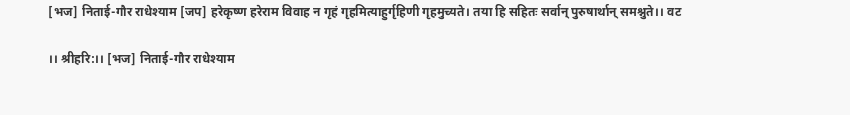[भज] निताई-गौर राधेश्याम [जप] हरेकृष्ण हरेराम विवाह न गृहं गृहमित्याहुर्गृहिणी गृहमुच्यते। तया हि सहितः सर्वान् पुरुषार्थान् समश्नुते।। वट

।। श्रीहरि:।। [भज] निताई-गौर राधेश्याम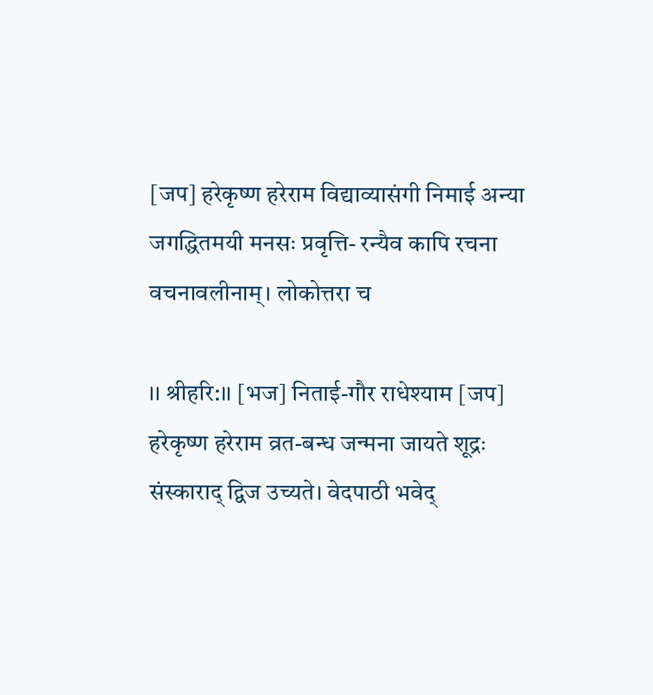[जप] हरेकृष्ण हरेराम विद्याव्यासंगी निमाई अन्या जगद्धितमयी मनसः प्रवृत्ति- रन्यैव कापि रचना वचनावलीनाम्। लोकोत्तरा च

।। श्रीहरि:।। [भज] निताई-गौर राधेश्याम [जप] हरेकृष्ण हरेराम व्रत-बन्ध जन्मना जायते शूद्रः संस्काराद् द्विज उच्यते। वेदपाठी भवेद्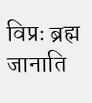विप्रः ब्रह्म जानाति